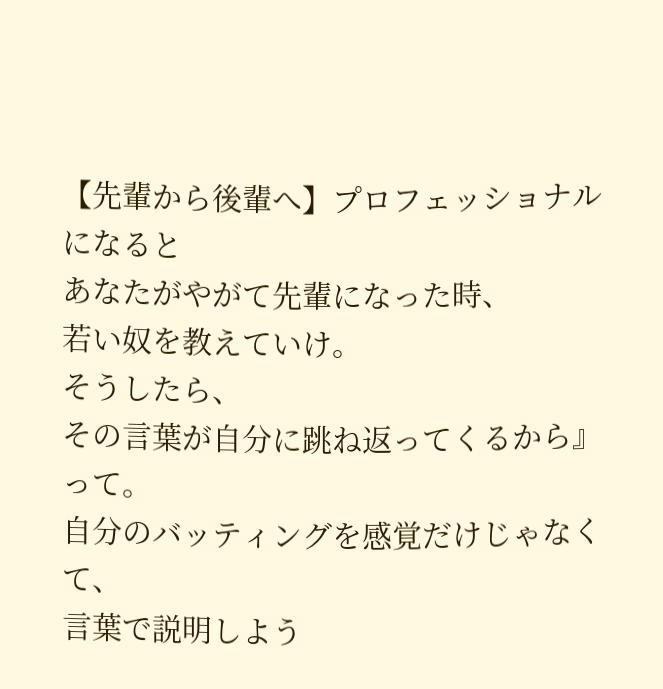【先輩から後輩へ】プロフェッショナルになると
あなたがやがて先輩になった時、
若い奴を教えていけ。
そうしたら、
その言葉が自分に跳ね返ってくるから』って。
自分のバッティングを感覚だけじゃなくて、
言葉で説明しよう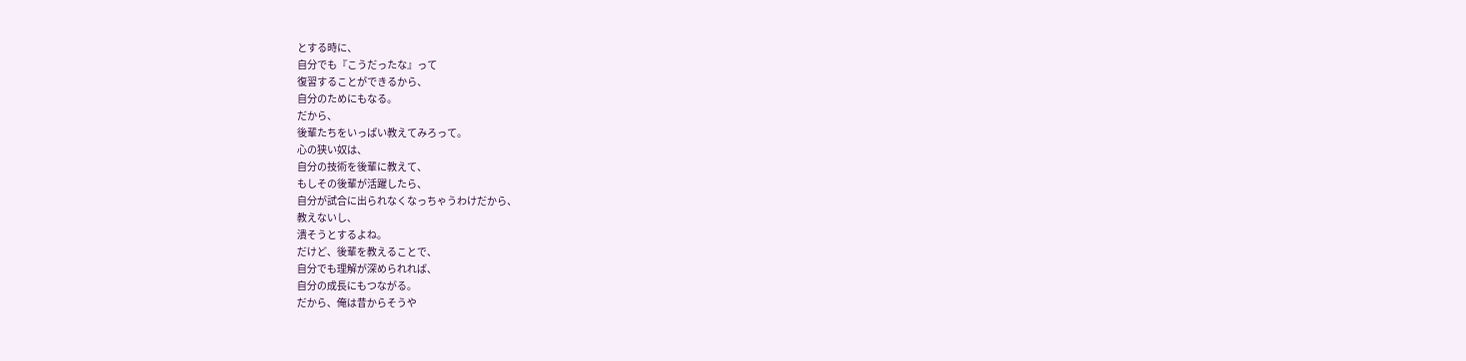とする時に、
自分でも『こうだったな』って
復習することができるから、
自分のためにもなる。
だから、
後輩たちをいっぱい教えてみろって。
心の狭い奴は、
自分の技術を後輩に教えて、
もしその後輩が活躍したら、
自分が試合に出られなくなっちゃうわけだから、
教えないし、
潰そうとするよね。
だけど、後輩を教えることで、
自分でも理解が深められれば、
自分の成長にもつながる。
だから、俺は昔からそうや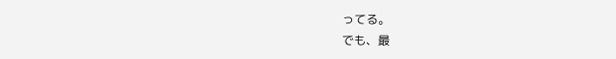ってる。
でも、最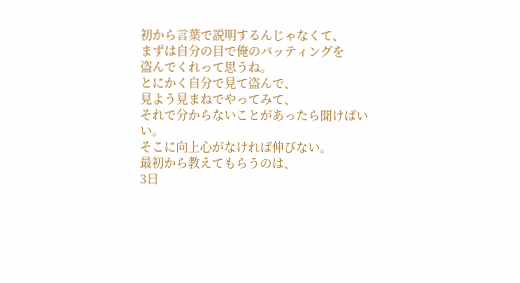初から言葉で説明するんじゃなくて、
まずは自分の目で俺のバッティングを
盗んでくれって思うね。
とにかく自分で見て盗んで、
見よう見まねでやってみて、
それで分からないことがあったら聞けばいい。
そこに向上心がなければ伸びない。
最初から教えてもらうのは、
3日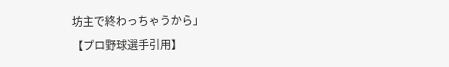坊主で終わっちゃうから」
【プロ野球選手引用】